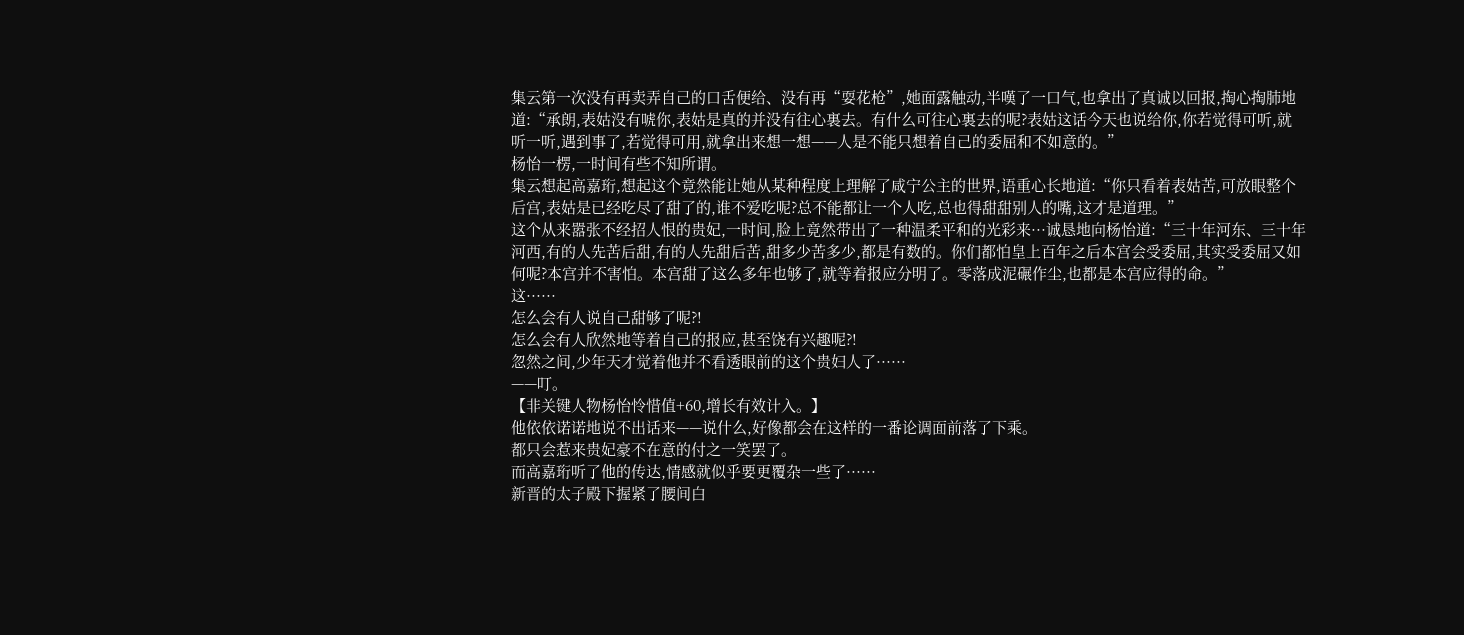集云第一次没有再卖弄自己的口舌便给、没有再“耍花枪”,她面露触动,半嘆了一口气,也拿出了真诚以回报,掏心掏肺地道:“承朗,表姑没有唬你,表姑是真的并没有往心裏去。有什么可往心裏去的呢?表姑这话今天也说给你,你若觉得可听,就听一听,遇到事了,若觉得可用,就拿出来想一想——人是不能只想着自己的委屈和不如意的。”
杨怡一楞,一时间有些不知所谓。
集云想起高嘉珩,想起这个竟然能让她从某种程度上理解了咸宁公主的世界,语重心长地道:“你只看着表姑苦,可放眼整个后宫,表姑是已经吃尽了甜了的,谁不爱吃呢?总不能都让一个人吃,总也得甜甜别人的嘴,这才是道理。”
这个从来嚣张不经招人恨的贵妃,一时间,脸上竟然带出了一种温柔平和的光彩来···诚恳地向杨怡道:“三十年河东、三十年河西,有的人先苦后甜,有的人先甜后苦,甜多少苦多少,都是有数的。你们都怕皇上百年之后本宫会受委屈,其实受委屈又如何呢?本宫并不害怕。本宫甜了这么多年也够了,就等着报应分明了。零落成泥碾作尘,也都是本宫应得的命。”
这······
怎么会有人说自己甜够了呢?!
怎么会有人欣然地等着自己的报应,甚至饶有兴趣呢?!
忽然之间,少年天才觉着他并不看透眼前的这个贵妇人了······
——叮。
【非关键人物杨怡怜惜值+60,增长有效计入。】
他依依诺诺地说不出话来——说什么,好像都会在这样的一番论调面前落了下乘。
都只会惹来贵妃豪不在意的付之一笑罢了。
而高嘉珩听了他的传达,情感就似乎要更覆杂一些了······
新晋的太子殿下握紧了腰间白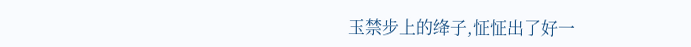玉禁步上的绛子,怔怔出了好一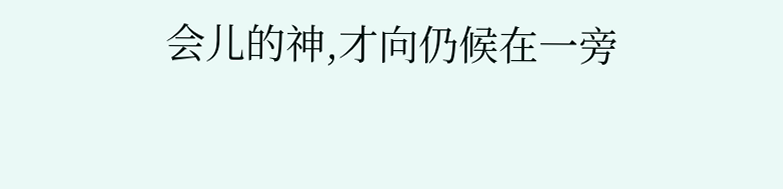会儿的神,才向仍候在一旁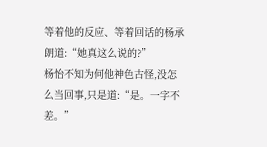等着他的反应、等着回话的杨承朗道:“她真这么说的?”
杨怡不知为何他神色古怪,没怎么当回事,只是道:“是。一字不差。”